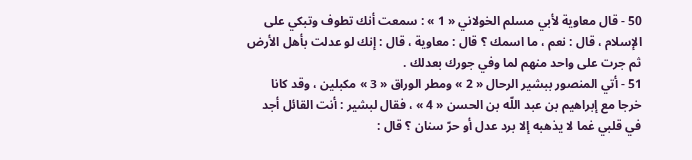50 - قال معاوية لأبي مسلم الخولاني « 1 » : سمعت أنك تطوف وتبكي على الإسلام ، قال : نعم ، ما اسمك ؟ قال : معاوية ، قال : إنك لو عدلت بأهل الأرض ثم جرت على واحد منهم لما وفي جورك بعدلك .
51 - أتي المنصور ببشير الرحال « 2 » ومطر الوراق « 3 » مكبلين ، وقد كانا خرجا مع إبراهيم بن عبد اللّه بن الحسن « 4 » ، فقال لبشير : أنت القائل أجد في قلبي غما لا يذهبه إلا برد عدل أو حرّ سنان ؟ قال :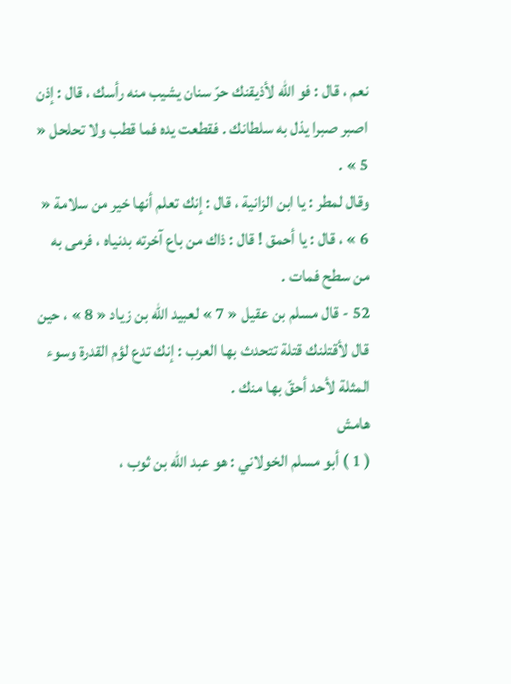نعم ، قال : فو اللّه لأذيقنك حرّ سنان يشيب منه رأسك ، قال : إذن اصبر صبرا يذل به سلطانك . فقطعت يده فما قطب ولا تحلحل « 5 » .
وقال لمطر : يا ابن الزانية ، قال : إنك تعلم أنها خير من سلامة « 6 » ، قال : يا أحمق ! قال : ذاك من باع آخرته بدنياه ، فرمى به من سطح فمات .
52 - قال مسلم بن عقيل « 7 » لعبيد اللّه بن زياد « 8 » ، حين قال لأقتلنك قتلة تتحدث بها العرب : إنك تدع لؤم القدرة وسوء المثلة لأحد أحقّ بها منك .
هامش
( 1 ) أبو مسلم الخولاني : هو عبد اللّه بن ثوب ،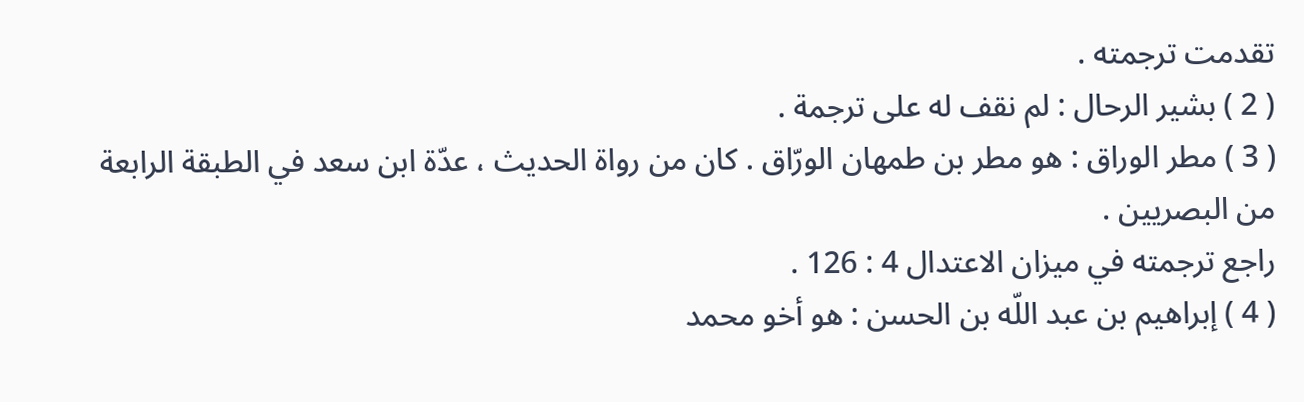تقدمت ترجمته .
( 2 ) بشير الرحال : لم نقف له على ترجمة .
( 3 ) مطر الوراق : هو مطر بن طمهان الورّاق . كان من رواة الحديث ، عدّة ابن سعد في الطبقة الرابعة من البصريين .
راجع ترجمته في ميزان الاعتدال 4 : 126 .
( 4 ) إبراهيم بن عبد اللّه بن الحسن : هو أخو محمد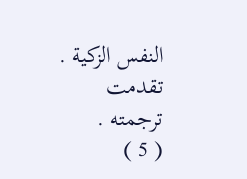النفس الزكية . تقدمت ترجمته .
( 5 )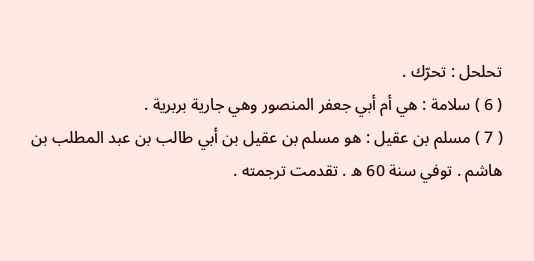تحلحل : تحرّك .
( 6 ) سلامة : هي أم أبي جعفر المنصور وهي جارية بربرية .
( 7 ) مسلم بن عقيل : هو مسلم بن عقيل بن أبي طالب بن عبد المطلب بن هاشم . توفي سنة 60 ه . تقدمت ترجمته .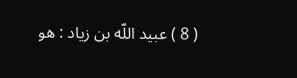( 8 ) عبيد اللّه بن زياد : هو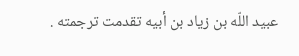عبيد اللّه بن زياد بن أبيه تقدمت ترجمته .